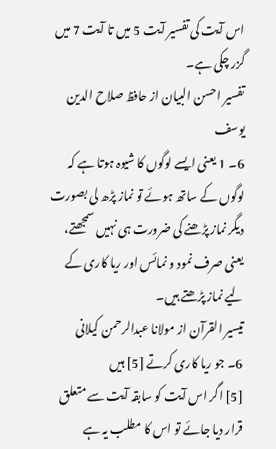اس آیت کی تفسیر آیت 5 میں تا آیت 7 میں گزر چکی ہے۔
تفسیر احسن البیان از حافظ صلاح الدین یوسف
6۔ 1 یعنی ایسے لوگوں کا شیوہ ہوتا ہے کہ لوگوں کے ساتھ ہوئے تو نماز پڑھ لی بصورت دیگر نماز پڑھنے کی ضرورت ہی نہیں سمجھتے، یعنی صرف نمود و نمائس اور ریا کاری کے لیے نماز پڑھتے ہیں۔
تيسير القرآن از مولانا عبدالرحمن کیلانی
6۔ جو ریا کاری کرتے [5] ہیں
[5] اگر اس آیت کو سابقہ آیت سے متعلق قرار دیا جائے تو اس کا مطلب یہ ہے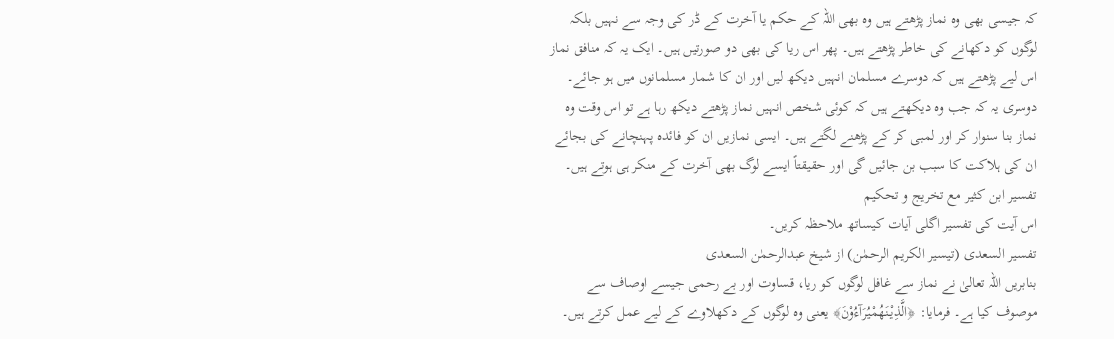کہ جیسی بھی وہ نماز پڑھتے ہیں وہ بھی اللہ کے حکم یا آخرت کے ڈر کی وجہ سے نہیں بلکہ لوگوں کو دکھانے کی خاطر پڑھتے ہیں۔ پھر اس ریا کی بھی دو صورتیں ہیں۔ ایک یہ کہ منافق نماز اس لیے پڑھتے ہیں کہ دوسرے مسلمان انہیں دیکھ لیں اور ان کا شمار مسلمانوں میں ہو جائے۔ دوسری یہ کہ جب وہ دیکھتے ہیں کہ کوئی شخص انہیں نماز پڑھتے دیکھ رہا ہے تو اس وقت وہ نماز بنا سنوار کر اور لمبی کر کے پڑھنے لگتے ہیں۔ ایسی نمازیں ان کو فائدہ پہنچانے کی بجائے ان کی ہلاکت کا سبب بن جائیں گی اور حقیقتاً ایسے لوگ بھی آخرت کے منکر ہی ہوتے ہیں۔
تفسیر ابن کثیر مع تخریج و تحکیم
اس آیت کی تفسیر اگلی آیات کیساتھ ملاحظہ کریں۔
تفسیر السعدی (تیسیر الکریم الرحمٰن) از شیخ عبدالرحمٰن السعدی
بنابریں اللہ تعالیٰ نے نماز سے غافل لوگوں کو ریا، قساوت اور بے رحمی جیسے اوصاف سے موصوف کیا ہے۔ فرمایا: ﴿الَّذِیْنَهُمْیُرَآءُوْنَ﴾ یعنی وہ لوگوں کے دکھلاوے کے لیے عمل کرتے ہیں۔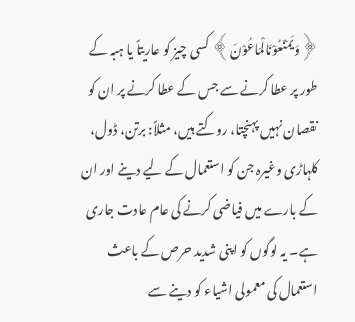﴿وَیَمْنَعُوْنَالْمَاعُوْنَ﴾ کسی چیز کو عاریتاً یا ہبہ کے طور پر عطا کرنے سے جس کے عطا کرنے پر ان کو نقصان نہیں پہنچتا، روکتے ہیں، مثلاً: برتن، ڈول، کلہاڑی وغیرہ جن کو استعمال کے لیے دینے اور ان کے بارے میں فیاضی کرنے کی عام عادت جاری ہے۔ یہ لوگوں کو اپنی شدید حرص کے باعث استعمال کی معمولی اشیاء کو دینے سے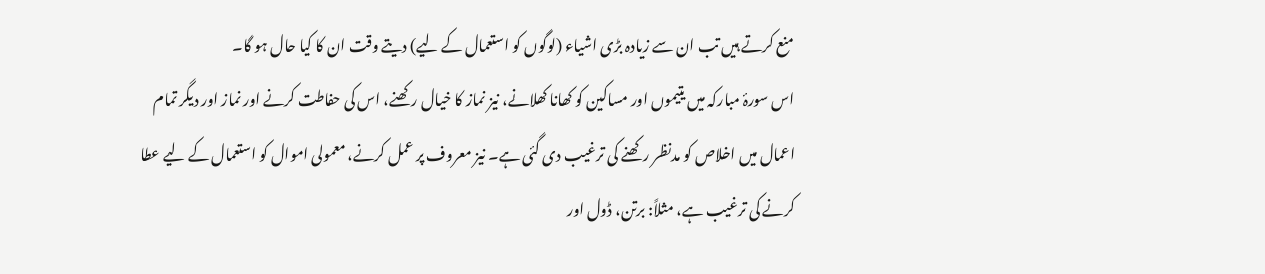منع کرتے ہیں تب ان سے زیادہ بڑی اشیاء (لوگوں کو استعمال کے لیے) دیتے وقت ان کا کیا حال ہو گا۔
اس سورۂ مبارکہ میں یتیموں اور مساکین کو کھانا کھلانے، نیز نماز کا خیال رکھنے، اس کی حفاطت کرنے اور نماز اور دیگر تمام اعمال میں اخلاص کو مدنظر رکھنے کی ترغیب دی گئی ہے۔ نیز معروف پر عمل کرنے، معمولی اموال کو استعمال کے لیے عطا کرنے کی ترغیب ہے، مثلاً: برتن، ڈول اور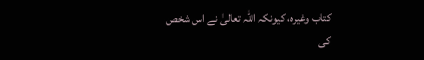کتاب وغیرہ، کیونکہ اللہ تعالیٰ نے اس شخص کی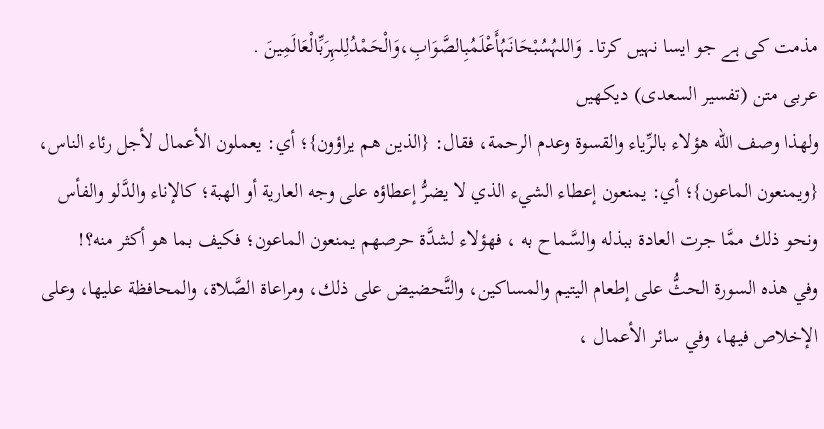مذمت کی ہے جو ایسا نہیں کرتا۔ وَاللہُسُبْحَانَہُأَعْلَمُبِالصَّوَابِ،وَالْحَمْدُلِلہِرَبِّالْعَالَمِینَ .
عربی متن (تفسیر السعدی) دیکھیں
ولهذا وصف الله هؤلاء بالرِّياء والقسوة وعدم الرحمة، فقال: {الذين هم يراؤون}؛ أي: يعملون الأعمال لأجل رئاء الناس، {ويمنعون الماعون}؛ أي: يمنعون إعطاء الشيء الذي لا يضرُّ إعطاؤه على وجه العارية أو الهبة؛ كالإناء والدَّلو والفأس ونحو ذلك ممَّا جرت العادة ببذله والسَّماح به ، فهؤلاء لشدَّة حرصهم يمنعون الماعون؛ فكيف بما هو أكثر منه؟!
وفي هذه السورة الحثُّ على إطعام اليتيم والمساكين، والتَّحضيض على ذلك، ومراعاة الصَّلاة، والمحافظة عليها، وعلى الإخلاص فيها، وفي سائر الأعمال ،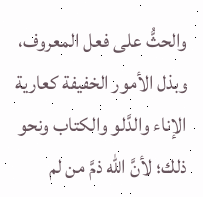والحثُّ على فعل المعروف، وبذل الأمور الخفيفة كعارية الإناء والدَّلو والكتاب ونحو ذلك؛ لأنَّ الله ذمَّ من لم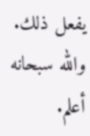يفعل ذلك. والله سبحانه أعلم.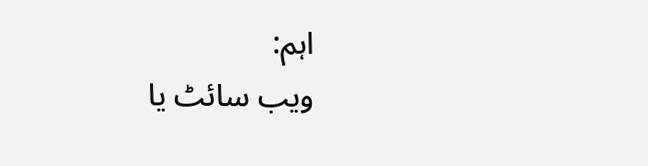اہم:
ویب سائٹ یا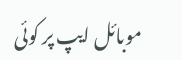موبائل ایپ پر کوئی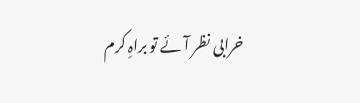خرابی نظر آئے تو براہِ کرم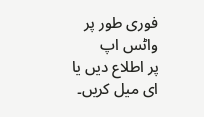فوری طور پر
واٹس اپ
پر اطلاع دیں یا
ای میل کریں۔